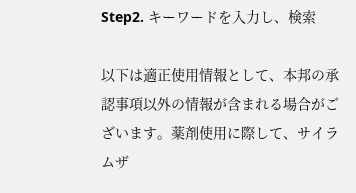Step2. キーワードを入力し、検索

以下は適正使用情報として、本邦の承認事項以外の情報が含まれる場合がございます。薬剤使用に際して、サイラムザ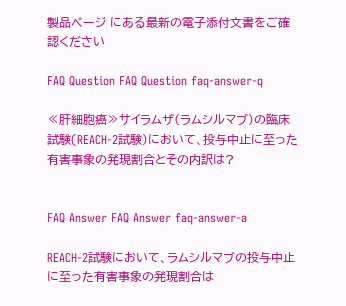製品ページ にある最新の電子添付文書をご確認ください

FAQ Question FAQ Question faq-answer-q

≪肝細胞癌≫サイラムザ(ラムシルマブ)の臨床試験(REACH-2試験)において、投与中止に至った有害事象の発現割合とその内訳は?


FAQ Answer FAQ Answer faq-answer-a

REACH-2試験において、ラムシルマブの投与中止に至った有害事象の発現割合は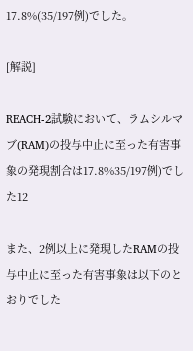17.8%(35/197例)でした。

[解説]

REACH-2試験において、ラムシルマブ(RAM)の投与中止に至った有害事象の発現割合は17.8%35/197例)でした12

また、2例以上に発現したRAMの投与中止に至った有害事象は以下のとおりでした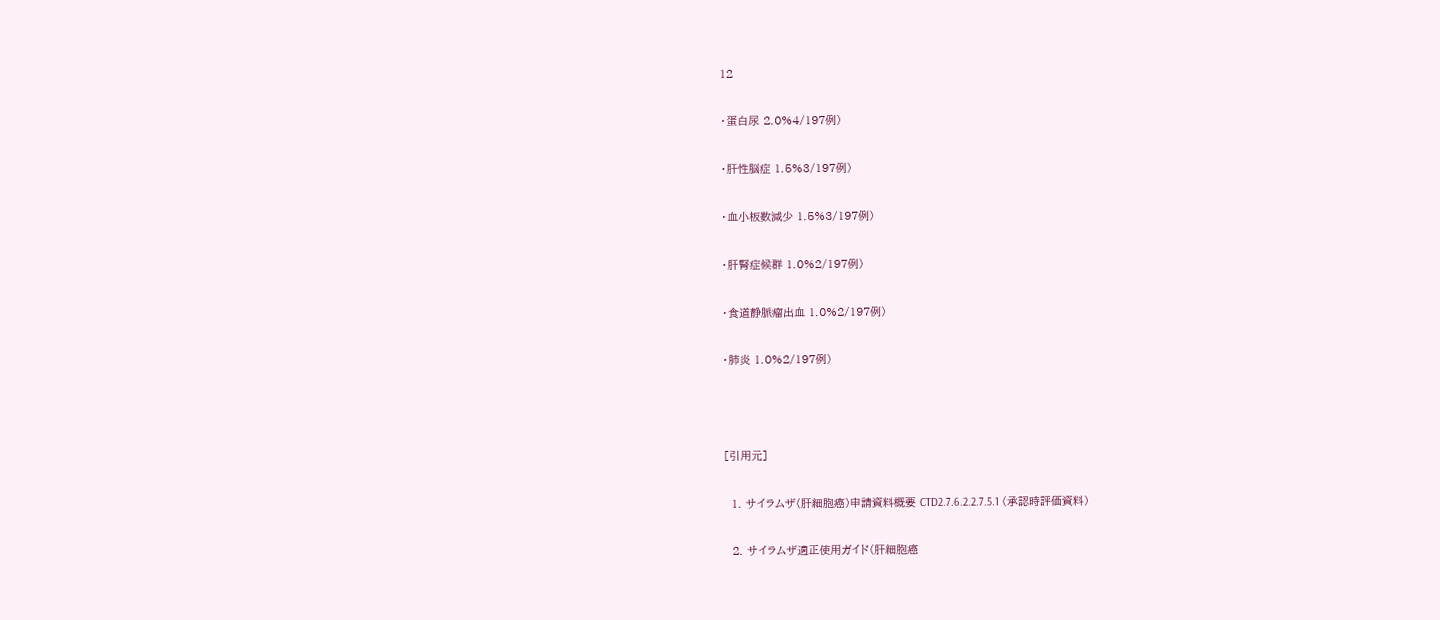12

・蛋白尿 2.0%4/197例)

・肝性脳症 1.5%3/197例)

・血小板数減少 1.5%3/197例)

・肝腎症候群 1.0%2/197例)

・食道静脈瘤出血 1.0%2/197例)

・肺炎 1.0%2/197例)



[引用元]

  1. サイラムザ(肝細胞癌)申請資料概要 CTD2.7.6.2.2.7.5.1 (承認時評価資料)

  2. サイラムザ適正使用ガイド(肝細胞癌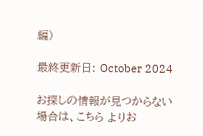編)

最終更新日: October 2024

お探しの情報が見つからない場合は、こちら よりお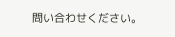問い合わせください。